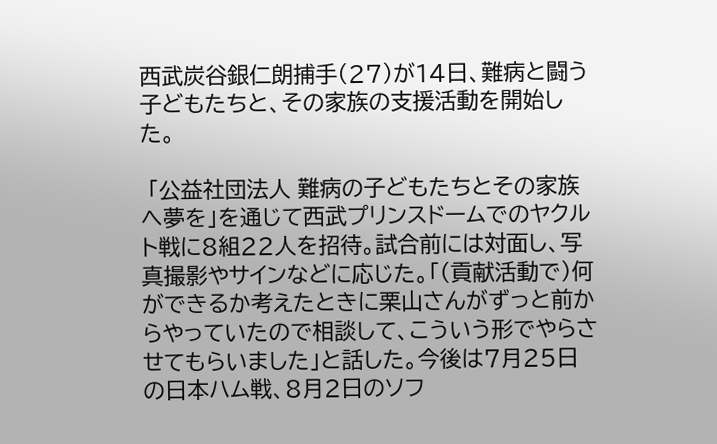西武炭谷銀仁朗捕手(27)が14日、難病と闘う子どもたちと、その家族の支援活動を開始した。

 「公益社団法人 難病の子どもたちとその家族へ夢を」を通じて西武プリンスドームでのヤクルト戦に8組22人を招待。試合前には対面し、写真撮影やサインなどに応じた。「(貢献活動で)何ができるか考えたときに栗山さんがずっと前からやっていたので相談して、こういう形でやらさせてもらいました」と話した。今後は7月25日の日本ハム戦、8月2日のソフ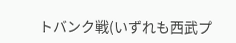トバンク戦(いずれも西武プ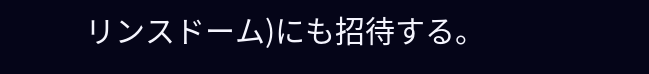リンスドーム)にも招待する。